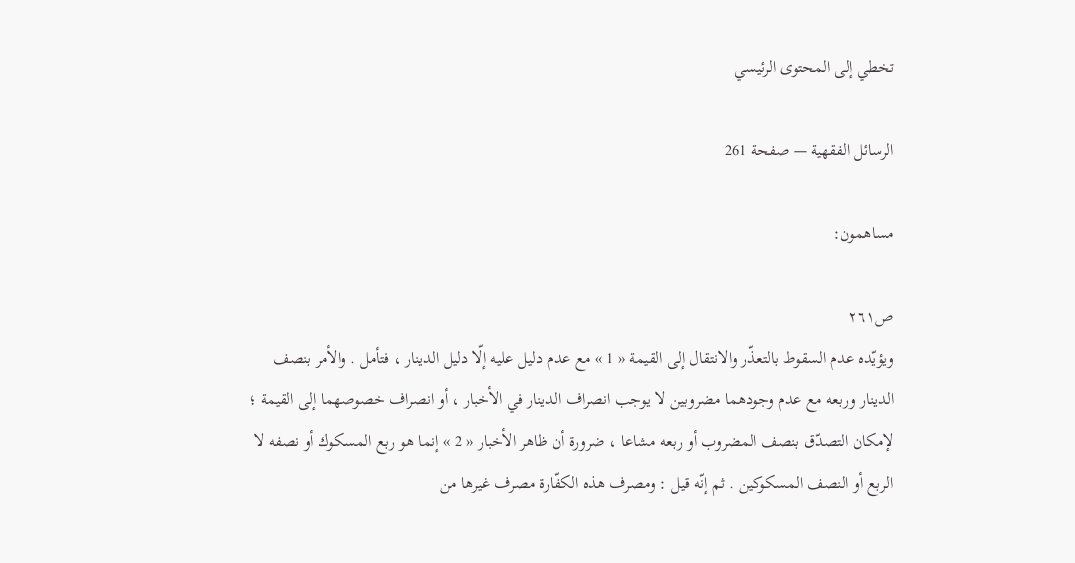تخطي إلى المحتوى الرئيسي

الرسائل الفقهية — صفحة 261

مساهمون:

ص٢٦١
ويؤيّده عدم السقوط بالتعذّر والانتقال إلى القيمة « 1 » مع عدم دليل عليه إلّا دليل الدينار ، فتأمل . والأمر بنصف الدينار وربعه مع عدم وجودهما مضروبين لا يوجب انصراف الدينار في الأخبار ، أو انصراف خصوصهما إلى القيمة ؛ لإمكان التصدّق بنصف المضروب أو ربعه مشاعا ، ضرورة أن ظاهر الأخبار « 2 » إنما هو ربع المسكوك أو نصفه لا الربع أو النصف المسكوكين . ثم إنّه قيل : ومصرف هذه الكفّارة مصرف غيرها من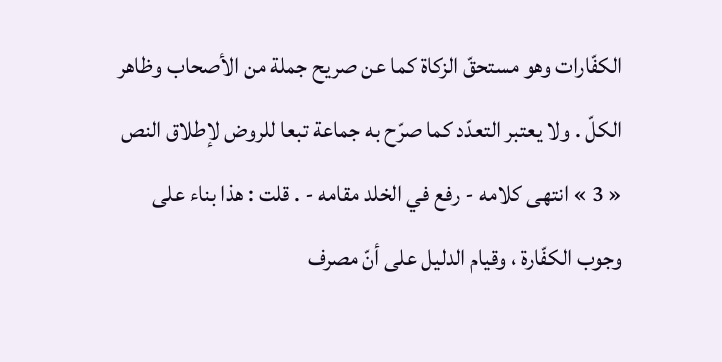الكفّارات وهو مستحقّ الزكاة كما عن صريح جملة من الأصحاب وظاهر الكلّ . ولا يعتبر التعدّد كما صرّح به جماعة تبعا للروض لإطلاق النص « 3 » انتهى كلامه - رفع في الخلد مقامه - . قلت : هذا بناء على وجوب الكفّارة ، وقيام الدليل على أنّ مصرف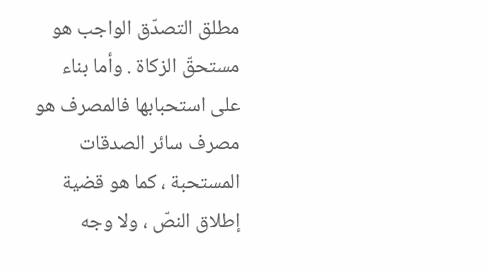مطلق التصدّق الواجب هو مستحقّ الزكاة . وأما بناء على استحبابها فالمصرف هو مصرف سائر الصدقات المستحبة ، كما هو قضية إطلاق النصّ ، ولا وجه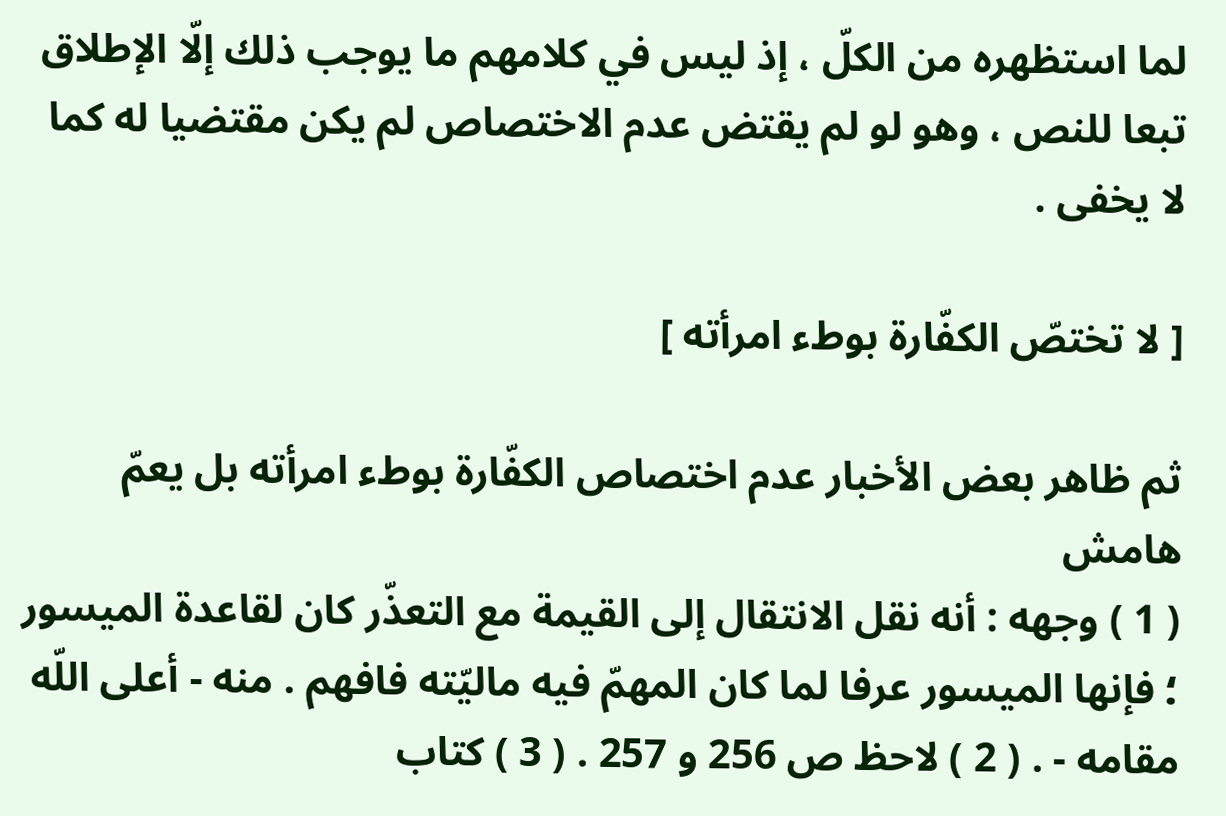لما استظهره من الكلّ ، إذ ليس في كلامهم ما يوجب ذلك إلّا الإطلاق تبعا للنص ، وهو لو لم يقتض عدم الاختصاص لم يكن مقتضيا له كما لا يخفى .

[ لا تختصّ الكفّارة بوطء امرأته ]

ثم ظاهر بعض الأخبار عدم اختصاص الكفّارة بوطء امرأته بل يعمّ
هامش
( 1 ) وجهه : أنه نقل الانتقال إلى القيمة مع التعذّر كان لقاعدة الميسور ؛ فإنها الميسور عرفا لما كان المهمّ فيه ماليّته فافهم . منه - أعلى اللّه مقامه - . ( 2 ) لاحظ ص 256 و 257 . ( 3 ) كتاب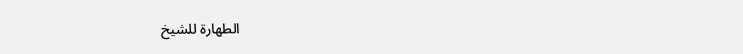الطهارة للشيخ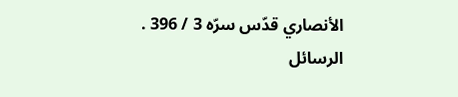الأنصاري قدّس سرّه 3 / 396 .
الرسائل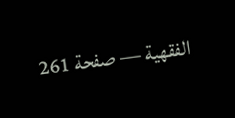الفقهية — صفحة 261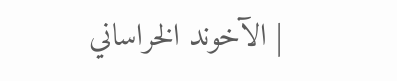| الآخوند الخراساني